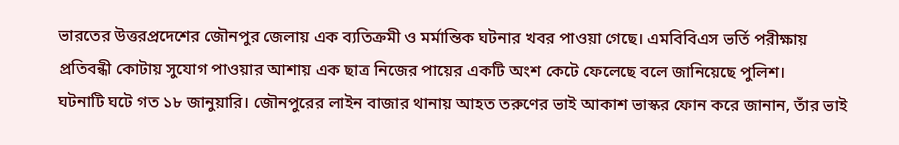ভারতের উত্তরপ্রদেশের জৌনপুর জেলায় এক ব্যতিক্রমী ও মর্মান্তিক ঘটনার খবর পাওয়া গেছে। এমবিবিএস ভর্তি পরীক্ষায় প্রতিবন্ধী কোটায় সুযোগ পাওয়ার আশায় এক ছাত্র নিজের পায়ের একটি অংশ কেটে ফেলেছে বলে জানিয়েছে পুলিশ।
ঘটনাটি ঘটে গত ১৮ জানুয়ারি। জৌনপুরের লাইন বাজার থানায় আহত তরুণের ভাই আকাশ ভাস্কর ফোন করে জানান, তাঁর ভাই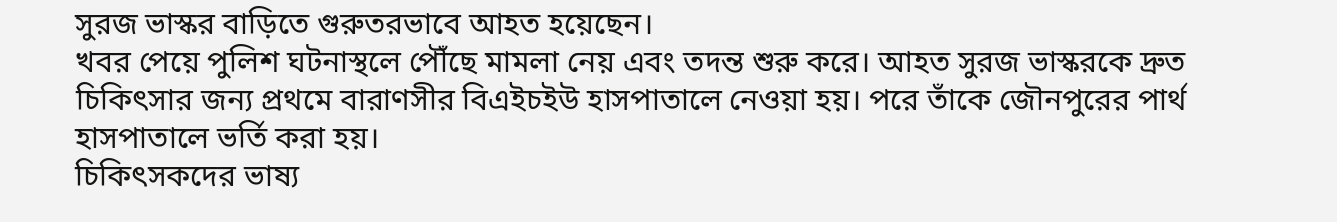সুরজ ভাস্কর বাড়িতে গুরুতরভাবে আহত হয়েছেন।
খবর পেয়ে পুলিশ ঘটনাস্থলে পৌঁছে মামলা নেয় এবং তদন্ত শুরু করে। আহত সুরজ ভাস্করকে দ্রুত চিকিৎসার জন্য প্রথমে বারাণসীর বিএইচইউ হাসপাতালে নেওয়া হয়। পরে তাঁকে জৌনপুরের পার্থ হাসপাতালে ভর্তি করা হয়।
চিকিৎসকদের ভাষ্য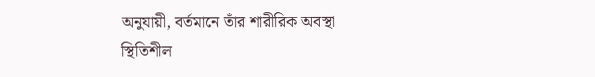অনুযায়ী, বর্তমানে তাঁর শারীরিক অবস্থা স্থিতিশীল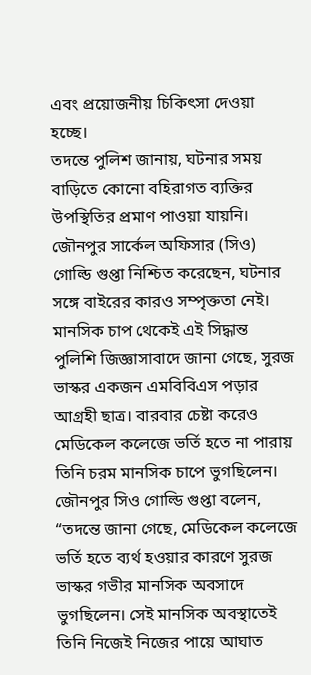এবং প্রয়োজনীয় চিকিৎসা দেওয়া হচ্ছে।
তদন্তে পুলিশ জানায়, ঘটনার সময় বাড়িতে কোনো বহিরাগত ব্যক্তির উপস্থিতির প্রমাণ পাওয়া যায়নি। জৌনপুর সার্কেল অফিসার (সিও) গোল্ডি গুপ্তা নিশ্চিত করেছেন, ঘটনার সঙ্গে বাইরের কারও সম্পৃক্ততা নেই।
মানসিক চাপ থেকেই এই সিদ্ধান্ত
পুলিশি জিজ্ঞাসাবাদে জানা গেছে, সুরজ ভাস্কর একজন এমবিবিএস পড়ার আগ্রহী ছাত্র। বারবার চেষ্টা করেও মেডিকেল কলেজে ভর্তি হতে না পারায় তিনি চরম মানসিক চাপে ভুগছিলেন।
জৌনপুর সিও গোল্ডি গুপ্তা বলেন,
“তদন্তে জানা গেছে, মেডিকেল কলেজে ভর্তি হতে ব্যর্থ হওয়ার কারণে সুরজ ভাস্কর গভীর মানসিক অবসাদে ভুগছিলেন। সেই মানসিক অবস্থাতেই তিনি নিজেই নিজের পায়ে আঘাত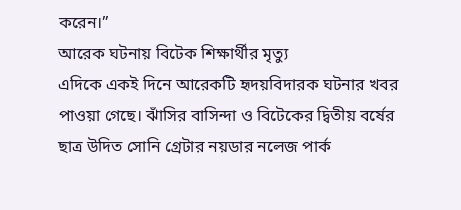করেন।”
আরেক ঘটনায় বিটেক শিক্ষার্থীর মৃত্যু
এদিকে একই দিনে আরেকটি হৃদয়বিদারক ঘটনার খবর পাওয়া গেছে। ঝাঁসির বাসিন্দা ও বিটেকের দ্বিতীয় বর্ষের ছাত্র উদিত সোনি গ্রেটার নয়ডার নলেজ পার্ক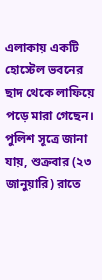এলাকায় একটি হোস্টেল ভবনের ছাদ থেকে লাফিয়ে পড়ে মারা গেছেন।
পুলিশ সূত্রে জানা যায়, শুক্রবার (২৩ জানুয়ারি) রাতে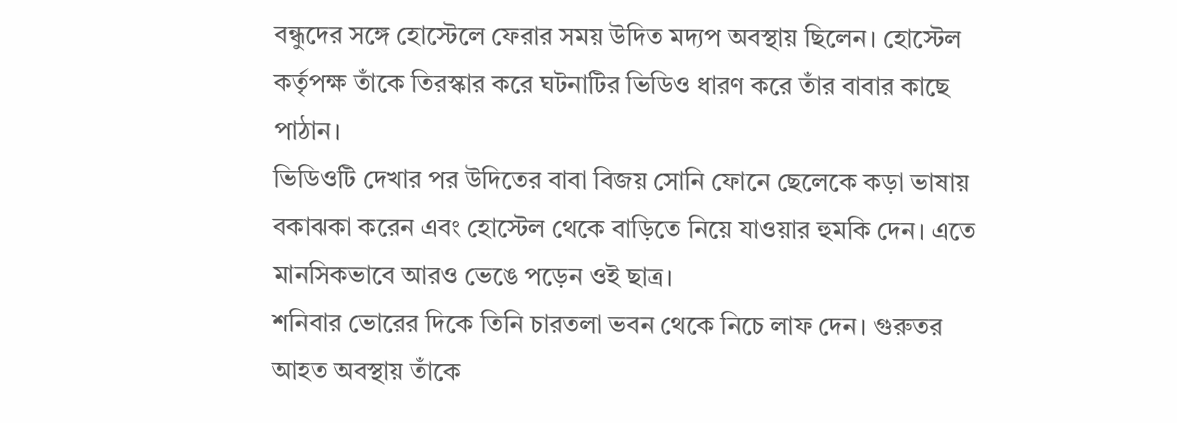বন্ধুদের সঙ্গে হোস্টেলে ফেরার সময় উদিত মদ্যপ অবস্থায় ছিলেন। হোস্টেল কর্তৃপক্ষ তাঁকে তিরস্কার করে ঘটনাটির ভিডিও ধারণ করে তাঁর বাবার কাছে পাঠান।
ভিডিওটি দেখার পর উদিতের বাবা বিজয় সোনি ফোনে ছেলেকে কড়া ভাষায় বকাঝকা করেন এবং হোস্টেল থেকে বাড়িতে নিয়ে যাওয়ার হুমকি দেন। এতে মানসিকভাবে আরও ভেঙে পড়েন ওই ছাত্র।
শনিবার ভোরের দিকে তিনি চারতলা ভবন থেকে নিচে লাফ দেন। গুরুতর আহত অবস্থায় তাঁকে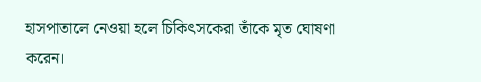হাসপাতালে নেওয়া হলে চিকিৎসকেরা তাঁকে মৃত ঘোষণা করেন।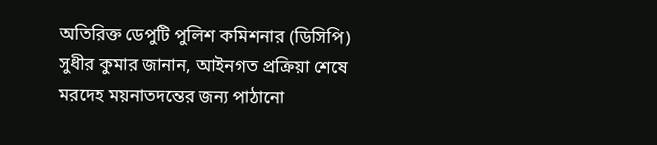অতিরিক্ত ডেপুটি পুলিশ কমিশনার (ডিসিপি) সুধীর কুমার জানান, আইনগত প্রক্রিয়া শেষে মরদেহ ময়নাতদন্তের জন্য পাঠানো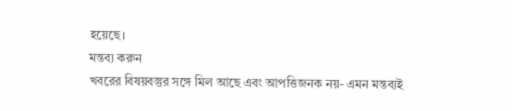হয়েছে।
মন্তব্য করুন
খবরের বিষয়বস্তুর সঙ্গে মিল আছে এবং আপত্তিজনক নয়- এমন মন্তব্যই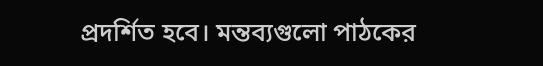প্রদর্শিত হবে। মন্তব্যগুলো পাঠকের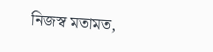নিজস্ব মতামত,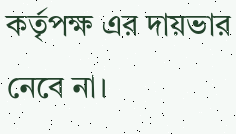কর্তৃপক্ষ এর দায়ভার নেবে না।